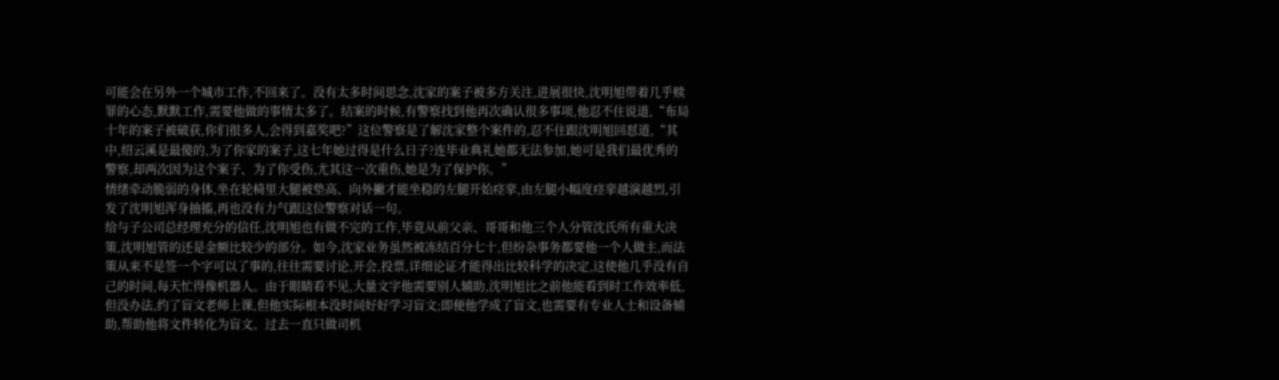可能会在另外一个城市工作,不回来了。没有太多时间思念,沈家的案子被多方关注,进展很快,沈明旭带着几乎赎罪的心态,默默工作,需要他做的事情太多了。结案的时候,有警察找到他再次确认很多事项,他忍不住说道,“布局十年的案子被破获,你们很多人,会得到嘉奖吧?”这位警察是了解沈家整个案件的,忍不住跟沈明旭回怼道,“其中,绍云溪是最傻的,为了你家的案子,这七年她过得是什么日子?连毕业典礼她都无法参加,她可是我们最优秀的警察,却两次因为这个案子、为了你受伤,尤其这一次重伤,她是为了保护你。”
情绪牵动脆弱的身体,坐在轮椅里大腿被垫高、向外撇才能坐稳的左腿开始痉挛,由左腿小幅度痉挛越演越烈,引发了沈明旭浑身抽搐,再也没有力气跟这位警察对话一句。
给与子公司总经理充分的信任,沈明旭也有做不完的工作,毕竟从前父亲、哥哥和他三个人分管沈氏所有重大决策,沈明旭管的还是金额比较少的部分。如今,沈家业务虽然被冻结百分七十,但纷杂事务都要他一个人做主,而法策从来不是签一个字可以了事的,往往需要讨论,开会,投票,详细论证才能得出比较科学的决定,这使他几乎没有自己的时间,每天忙得像机器人。由于眼睛看不见,大量文字他需要别人辅助,沈明旭比之前他能看到时工作效率低,但没办法,约了盲文老师上课,但他实际根本没时间好好学习盲文;即便他学成了盲文,也需要有专业人士和设备辅助,帮助他将文件转化为盲文。过去一直只做司机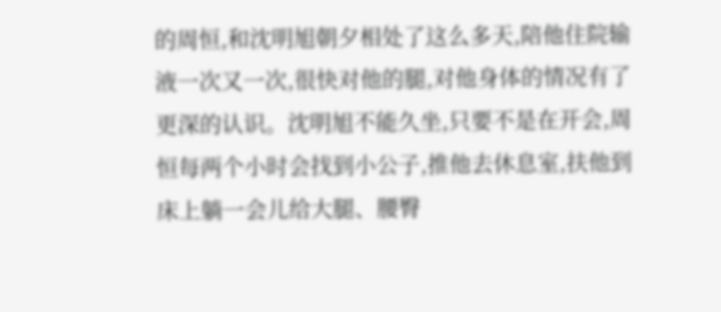的周恒,和沈明旭朝夕相处了这么多天,陪他住院输液一次又一次,很快对他的腿,对他身体的情况有了更深的认识。沈明旭不能久坐,只要不是在开会,周恒每两个小时会找到小公子,推他去休息室,扶他到床上躺一会儿给大腿、腰臀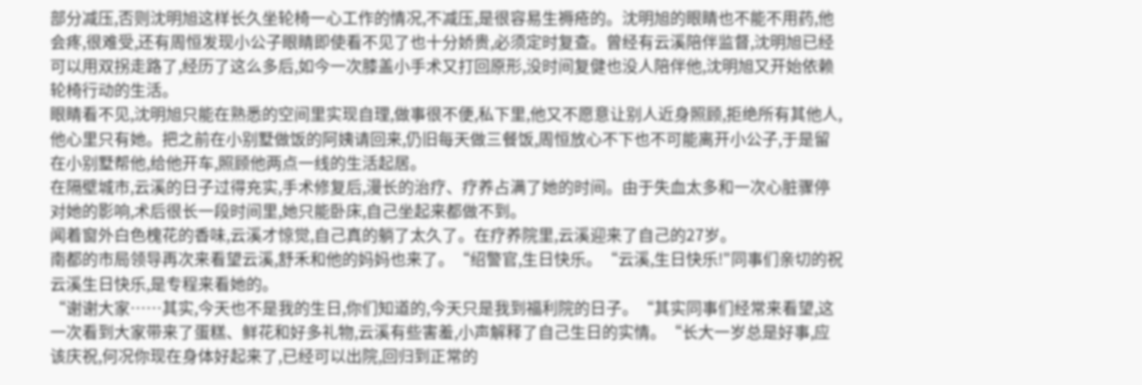部分减压,否则沈明旭这样长久坐轮椅一心工作的情况,不减压,是很容易生褥疮的。沈明旭的眼睛也不能不用药,他会疼,很难受,还有周恒发现小公子眼睛即使看不见了也十分娇贵,必须定时复查。曾经有云溪陪伴监督,沈明旭已经可以用双拐走路了,经历了这么多后,如今一次膝盖小手术又打回原形,没时间复健也没人陪伴他,沈明旭又开始依赖轮椅行动的生活。
眼睛看不见,沈明旭只能在熟悉的空间里实现自理,做事很不便,私下里,他又不愿意让别人近身照顾,拒绝所有其他人,他心里只有她。把之前在小别墅做饭的阿姨请回来,仍旧每天做三餐饭,周恒放心不下也不可能离开小公子,于是留在小别墅帮他,给他开车,照顾他两点一线的生活起居。
在隔壁城市,云溪的日子过得充实,手术修复后,漫长的治疗、疗养占满了她的时间。由于失血太多和一次心脏骤停对她的影响,术后很长一段时间里,她只能卧床,自己坐起来都做不到。
闻着窗外白色槐花的香味,云溪才惊觉,自己真的躺了太久了。在疗养院里,云溪迎来了自己的27岁。
南都的市局领导再次来看望云溪,舒禾和他的妈妈也来了。“绍警官,生日快乐。“云溪,生日快乐!"同事们亲切的祝云溪生日快乐,是专程来看她的。
“谢谢大家……其实,今天也不是我的生日,你们知道的,今天只是我到福利院的日子。“其实同事们经常来看望,这一次看到大家带来了蛋糕、鲜花和好多礼物,云溪有些害羞,小声解释了自己生日的实情。“长大一岁总是好事,应该庆祝,何况你现在身体好起来了,已经可以出院,回归到正常的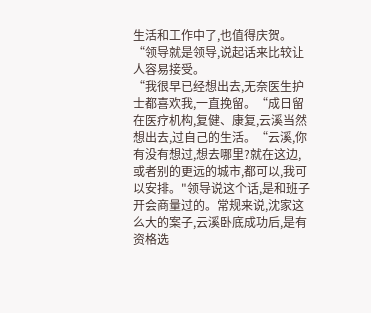生活和工作中了,也值得庆贺。“领导就是领导,说起话来比较让人容易接受。
“我很早已经想出去,无奈医生护士都喜欢我,一直挽留。“成日留在医疗机构,复健、康复,云溪当然想出去,过自己的生活。“云溪,你有没有想过,想去哪里?就在这边,或者别的更远的城市,都可以,我可以安排。"领导说这个话,是和班子开会商量过的。常规来说,沈家这么大的案子,云溪卧底成功后,是有资格选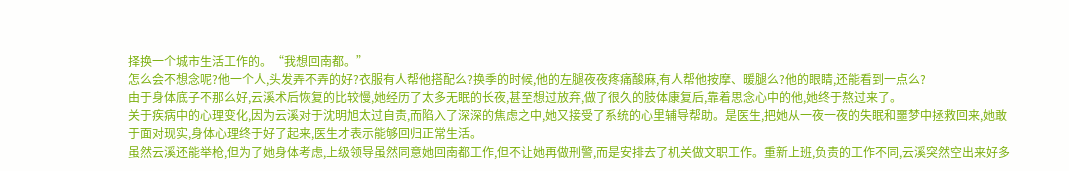择换一个城市生活工作的。“我想回南都。”
怎么会不想念呢?他一个人,头发弄不弄的好?衣服有人帮他搭配么?换季的时候,他的左腿夜夜疼痛酸麻,有人帮他按摩、暖腿么?他的眼睛,还能看到一点么?
由于身体底子不那么好,云溪术后恢复的比较慢,她经历了太多无眠的长夜,甚至想过放弃,做了很久的肢体康复后,靠着思念心中的他,她终于熬过来了。
关于疾病中的心理变化,因为云溪对于沈明旭太过自责,而陷入了深深的焦虑之中,她又接受了系统的心里辅导帮助。是医生,把她从一夜一夜的失眠和噩梦中拯救回来,她敢于面对现实,身体心理终于好了起来,医生才表示能够回归正常生活。
虽然云溪还能举枪,但为了她身体考虑,上级领导虽然同意她回南都工作,但不让她再做刑警,而是安排去了机关做文职工作。重新上班,负责的工作不同,云溪突然空出来好多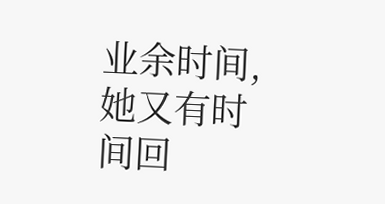业余时间,她又有时间回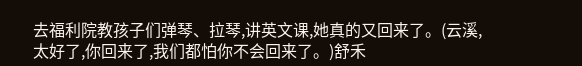去福利院教孩子们弹琴、拉琴,讲英文课,她真的又回来了。(云溪,太好了,你回来了,我们都怕你不会回来了。)舒禾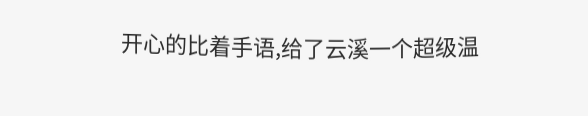开心的比着手语,给了云溪一个超级温